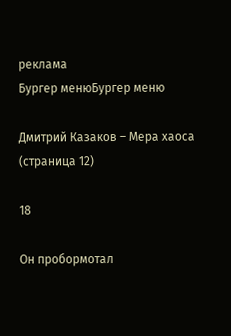реклама
Бургер менюБургер меню

Дмитрий Казаков – Мера хаоса (страница 12)

18

Он пробормотал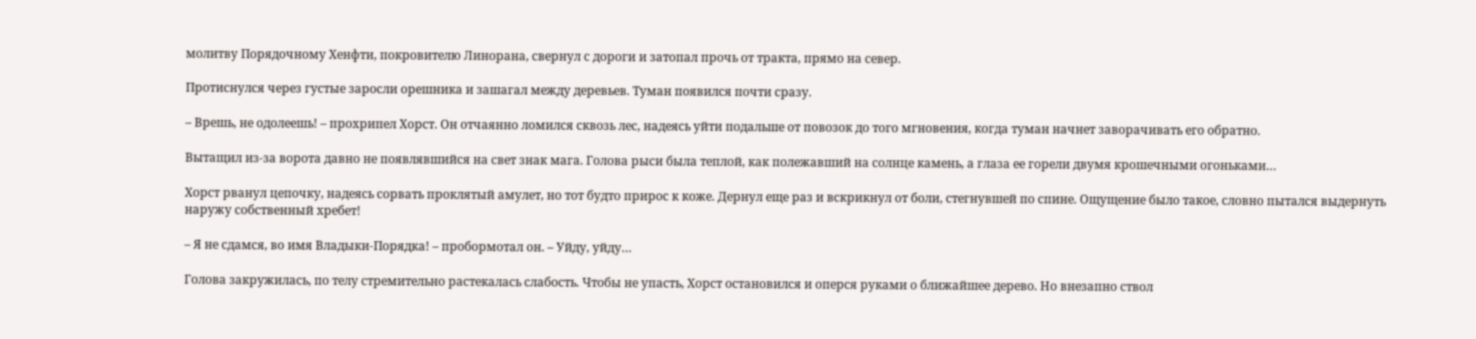молитву Порядочному Хенфти, покровителю Линорана, свернул с дороги и затопал прочь от тракта, прямо на север.

Протиснулся через густые заросли орешника и зашагал между деревьев. Туман появился почти сразу.

– Врешь, не одолеешь! – прохрипел Хорст. Он отчаянно ломился сквозь лес, надеясь уйти подальше от повозок до того мгновения, когда туман начнет заворачивать его обратно.

Вытащил из-за ворота давно не появлявшийся на свет знак мага. Голова рыси была теплой, как полежавший на солнце камень, а глаза ее горели двумя крошечными огоньками…

Хорст рванул цепочку, надеясь сорвать проклятый амулет, но тот будто прирос к коже. Дернул еще раз и вскрикнул от боли, стегнувшей по спине. Ощущение было такое, словно пытался выдернуть наружу собственный хребет!

– Я не сдамся, во имя Владыки-Порядка! – пробормотал он. – Уйду, уйду…

Голова закружилась, по телу стремительно растекалась слабость. Чтобы не упасть, Хорст остановился и оперся руками о ближайшее дерево. Но внезапно ствол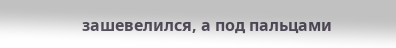зашевелился, а под пальцами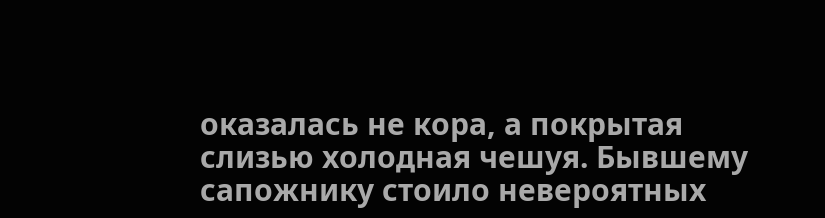оказалась не кора, а покрытая слизью холодная чешуя. Бывшему сапожнику стоило невероятных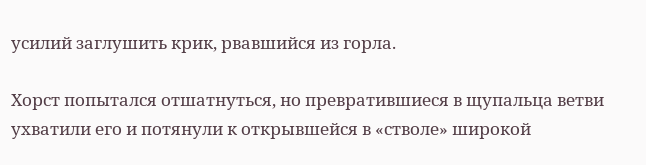усилий заглушить крик, рвавшийся из горла.

Хорст попытался отшатнуться, но превратившиеся в щупальца ветви ухватили его и потянули к открывшейся в «стволе» широкой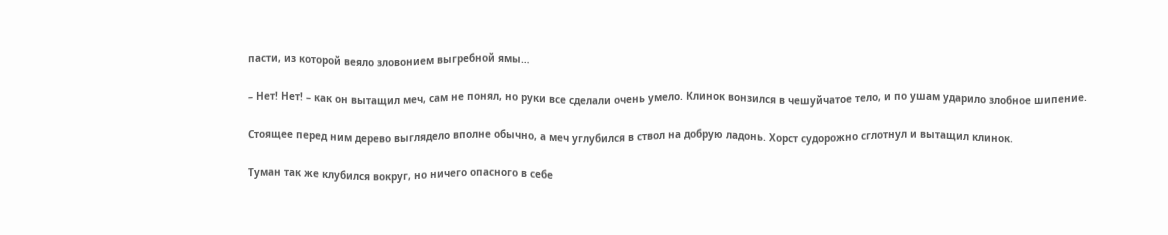пасти, из которой веяло зловонием выгребной ямы…

– Нет! Нет! – как он вытащил меч, сам не понял, но руки все сделали очень умело. Клинок вонзился в чешуйчатое тело, и по ушам ударило злобное шипение.

Стоящее перед ним дерево выглядело вполне обычно, а меч углубился в ствол на добрую ладонь. Хорст судорожно сглотнул и вытащил клинок.

Туман так же клубился вокруг, но ничего опасного в себе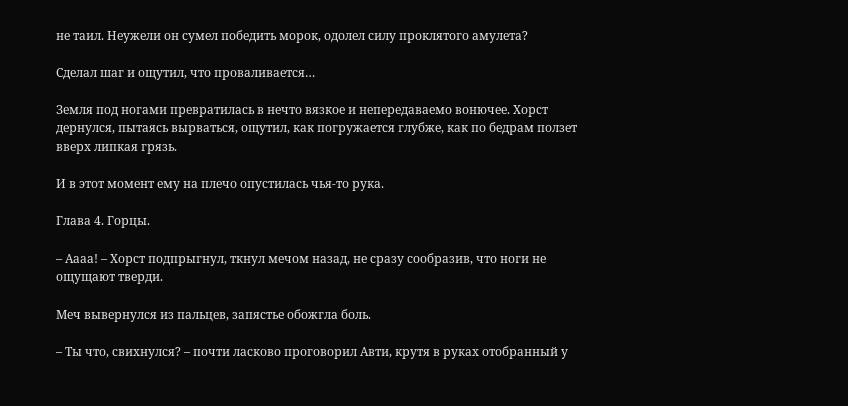не таил. Неужели он сумел победить морок, одолел силу проклятого амулета?

Сделал шаг и ощутил, что проваливается…

Земля под ногами превратилась в нечто вязкое и непередаваемо вонючее. Хорст дернулся, пытаясь вырваться, ощутил, как погружается глубже, как по бедрам ползет вверх липкая грязь.

И в этот момент ему на плечо опустилась чья-то рука.

Глава 4. Горцы.

– Аааа! – Хорст подпрыгнул, ткнул мечом назад, не сразу сообразив, что ноги не ощущают тверди.

Меч вывернулся из пальцев, запястье обожгла боль.

– Ты что, свихнулся? – почти ласково проговорил Авти, крутя в руках отобранный у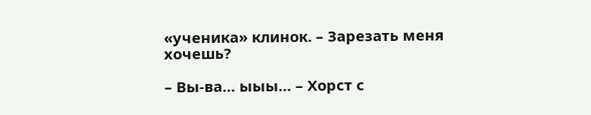«ученика» клинок. – Зарезать меня хочешь?

– Вы-ва… ыыы… – Хорст с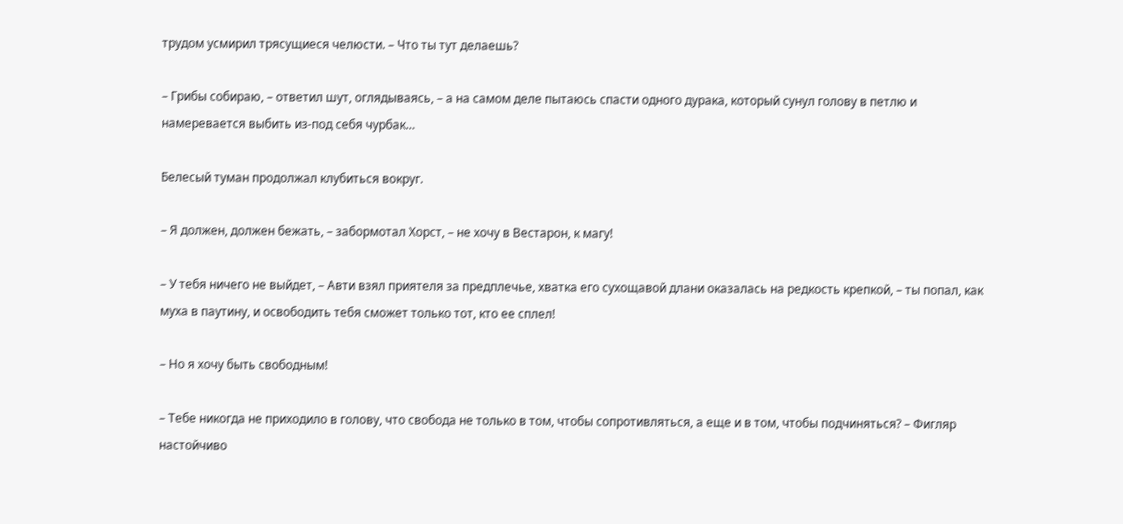трудом усмирил трясущиеся челюсти. – Что ты тут делаешь?

– Грибы собираю, – ответил шут, оглядываясь, – а на самом деле пытаюсь спасти одного дурака, который сунул голову в петлю и намеревается выбить из-под себя чурбак…

Белесый туман продолжал клубиться вокруг.

– Я должен, должен бежать, – забормотал Хорст, – не хочу в Вестарон, к магу!

– У тебя ничего не выйдет, – Авти взял приятеля за предплечье, хватка его сухощавой длани оказалась на редкость крепкой, – ты попал, как муха в паутину, и освободить тебя сможет только тот, кто ее сплел!

– Но я хочу быть свободным!

– Тебе никогда не приходило в голову, что свобода не только в том, чтобы сопротивляться, а еще и в том, чтобы подчиняться? – Фигляр настойчиво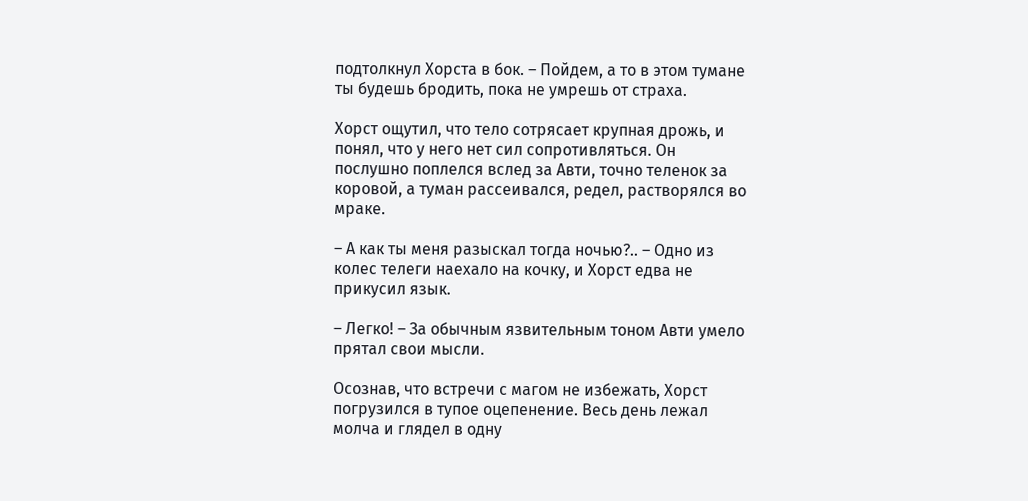подтолкнул Хорста в бок. – Пойдем, а то в этом тумане ты будешь бродить, пока не умрешь от страха.

Хорст ощутил, что тело сотрясает крупная дрожь, и понял, что у него нет сил сопротивляться. Он послушно поплелся вслед за Авти, точно теленок за коровой, а туман рассеивался, редел, растворялся во мраке.

– А как ты меня разыскал тогда ночью?.. – Одно из колес телеги наехало на кочку, и Хорст едва не прикусил язык.

– Легко! – За обычным язвительным тоном Авти умело прятал свои мысли.

Осознав, что встречи с магом не избежать, Хорст погрузился в тупое оцепенение. Весь день лежал молча и глядел в одну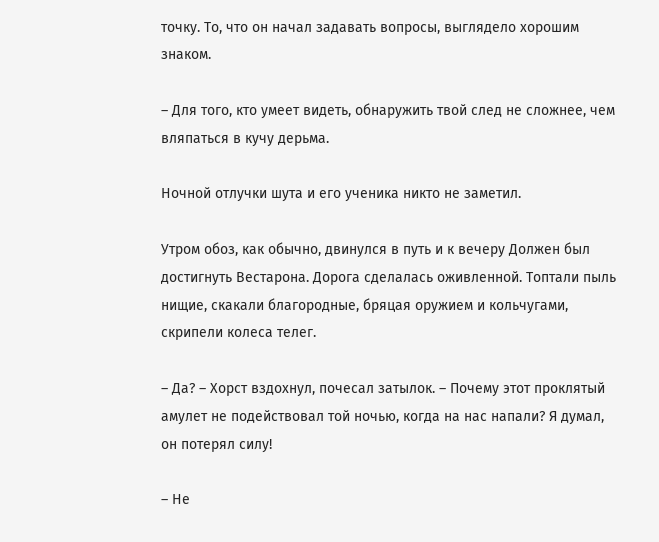точку. То, что он начал задавать вопросы, выглядело хорошим знаком.

– Для того, кто умеет видеть, обнаружить твой след не сложнее, чем вляпаться в кучу дерьма.

Ночной отлучки шута и его ученика никто не заметил.

Утром обоз, как обычно, двинулся в путь и к вечеру Должен был достигнуть Вестарона. Дорога сделалась оживленной. Топтали пыль нищие, скакали благородные, бряцая оружием и кольчугами, скрипели колеса телег.

– Да? – Хорст вздохнул, почесал затылок. – Почему этот проклятый амулет не подействовал той ночью, когда на нас напали? Я думал, он потерял силу!

– Не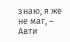знаю, я же не маг, – Авти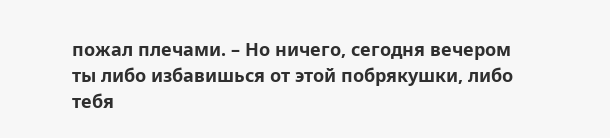пожал плечами. – Но ничего, сегодня вечером ты либо избавишься от этой побрякушки, либо тебя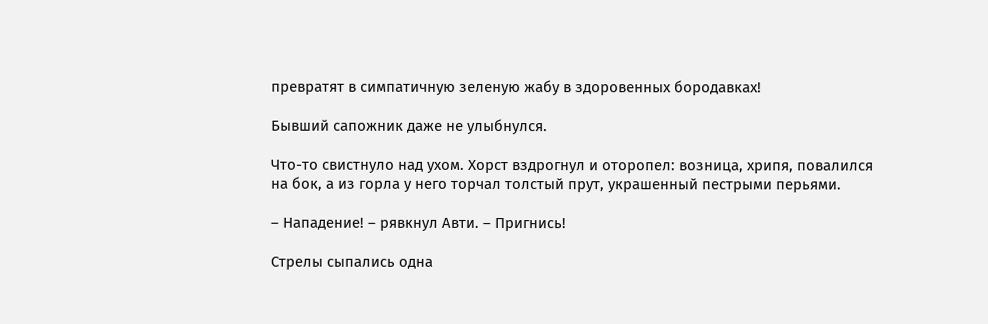превратят в симпатичную зеленую жабу в здоровенных бородавках!

Бывший сапожник даже не улыбнулся.

Что-то свистнуло над ухом. Хорст вздрогнул и оторопел: возница, хрипя, повалился на бок, а из горла у него торчал толстый прут, украшенный пестрыми перьями.

– Нападение! – рявкнул Авти. – Пригнись!

Стрелы сыпались одна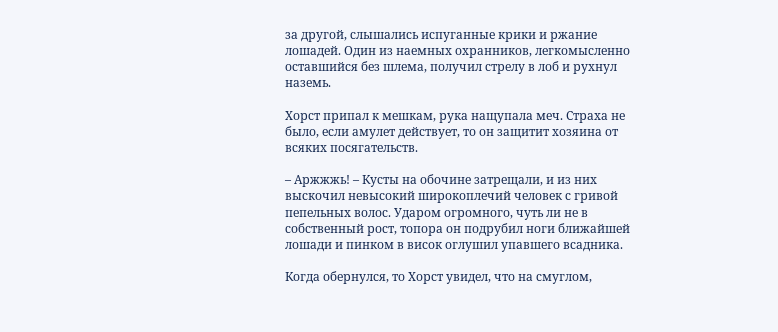за другой, слышались испуганные крики и ржание лошадей. Один из наемных охранников, легкомысленно оставшийся без шлема, получил стрелу в лоб и рухнул наземь.

Хорст припал к мешкам, рука нащупала меч. Страха не было, если амулет действует, то он защитит хозяина от всяких посягательств.

– Аржжжь! – Кусты на обочине затрещали, и из них выскочил невысокий широкоплечий человек с гривой пепельных волос. Ударом огромного, чуть ли не в собственный рост, топора он подрубил ноги ближайшей лошади и пинком в висок оглушил упавшего всадника.

Когда обернулся, то Хорст увидел, что на смуглом,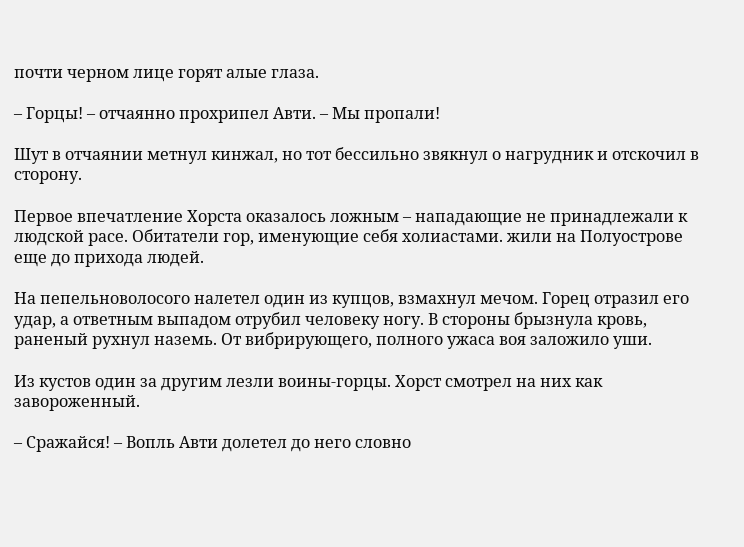почти черном лице горят алые глаза.

– Горцы! – отчаянно прохрипел Авти. – Мы пропали!

Шут в отчаянии метнул кинжал, но тот бессильно звякнул о нагрудник и отскочил в сторону.

Первое впечатление Хорста оказалось ложным – нападающие не принадлежали к людской расе. Обитатели гор, именующие себя холиастами. жили на Полуострове еще до прихода людей.

На пепельноволосого налетел один из купцов, взмахнул мечом. Горец отразил его удар, а ответным выпадом отрубил человеку ногу. В стороны брызнула кровь, раненый рухнул наземь. От вибрирующего, полного ужаса воя заложило уши.

Из кустов один за другим лезли воины-горцы. Хорст смотрел на них как завороженный.

– Сражайся! – Вопль Авти долетел до него словно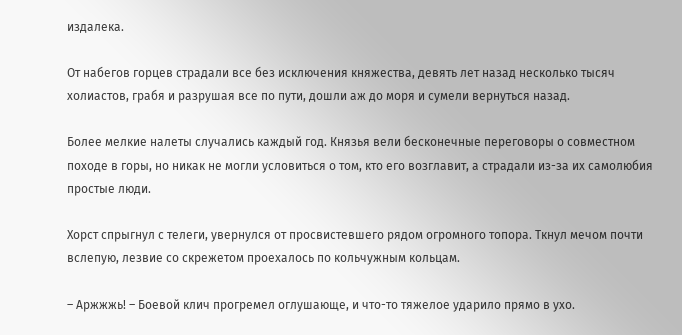издалека.

От набегов горцев страдали все без исключения княжества, девять лет назад несколько тысяч холиастов, грабя и разрушая все по пути, дошли аж до моря и сумели вернуться назад.

Более мелкие налеты случались каждый год. Князья вели бесконечные переговоры о совместном походе в горы, но никак не могли условиться о том, кто его возглавит, а страдали из-за их самолюбия простые люди.

Хорст спрыгнул с телеги, увернулся от просвистевшего рядом огромного топора. Ткнул мечом почти вслепую, лезвие со скрежетом проехалось по кольчужным кольцам.

– Аржжжь! – Боевой клич прогремел оглушающе, и что-то тяжелое ударило прямо в ухо.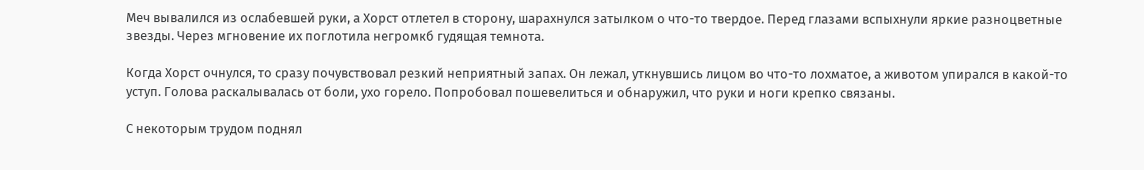Меч вывалился из ослабевшей руки, а Хорст отлетел в сторону, шарахнулся затылком о что-то твердое. Перед глазами вспыхнули яркие разноцветные звезды. Через мгновение их поглотила негромкб гудящая темнота.

Когда Хорст очнулся, то сразу почувствовал резкий неприятный запах. Он лежал, уткнувшись лицом во что-то лохматое, а животом упирался в какой-то уступ. Голова раскалывалась от боли, ухо горело. Попробовал пошевелиться и обнаружил, что руки и ноги крепко связаны.

С некоторым трудом поднял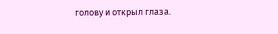голову и открыл глаза.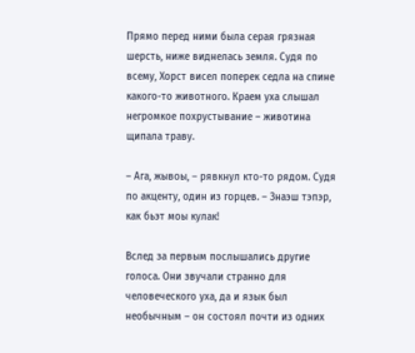Прямо перед ними была серая грязная шерсть, ниже виднелась земля. Судя по всему, Хорст висел поперек седла на спине какого-то животного. Краем уха слышал негромкое похрустывание – животина щипала траву.

– Ага, жывоы, – рявкнул кто-то рядом. Судя по акценту, один из горцев. – Знаэш тэпэр, как бьэт моы кулак!

Вслед за первым послышались другие голоса. Они звучали странно для человеческого уха, да и язык был необычным – он состоял почти из одних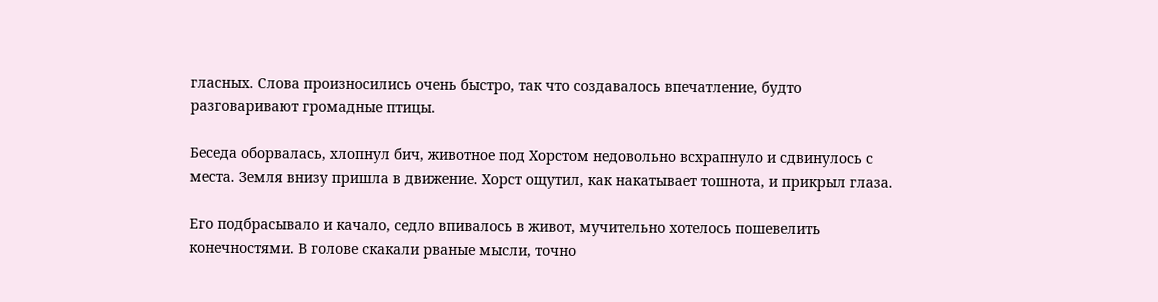гласных. Слова произносились очень быстро, так что создавалось впечатление, будто разговаривают громадные птицы.

Беседа оборвалась, хлопнул бич, животное под Хорстом недовольно всхрапнуло и сдвинулось с места. Земля внизу пришла в движение. Хорст ощутил, как накатывает тошнота, и прикрыл глаза.

Его подбрасывало и качало, седло впивалось в живот, мучительно хотелось пошевелить конечностями. В голове скакали рваные мысли, точно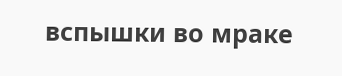вспышки во мраке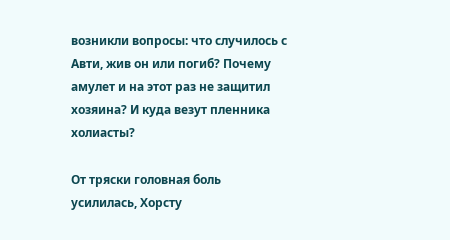возникли вопросы: что случилось с Авти, жив он или погиб? Почему амулет и на этот раз не защитил хозяина? И куда везут пленника холиасты?

От тряски головная боль усилилась, Хорсту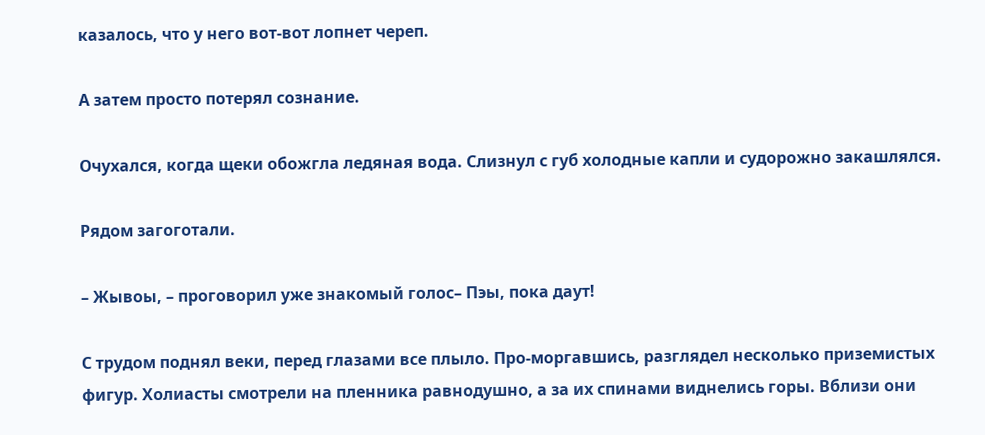казалось, что у него вот-вот лопнет череп.

А затем просто потерял сознание.

Очухался, когда щеки обожгла ледяная вода. Слизнул с губ холодные капли и судорожно закашлялся.

Рядом загоготали.

– Жывоы, – проговорил уже знакомый голос– Пэы, пока даут!

С трудом поднял веки, перед глазами все плыло. Про-моргавшись, разглядел несколько приземистых фигур. Холиасты смотрели на пленника равнодушно, а за их спинами виднелись горы. Вблизи они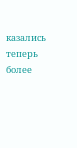казались теперь более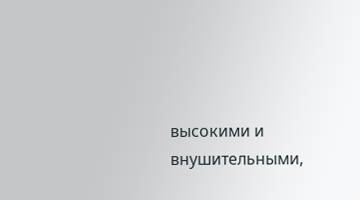высокими и внушительными,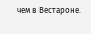чем в Вестароне.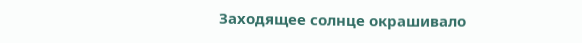Заходящее солнце окрашивало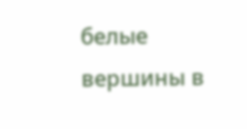белые вершины в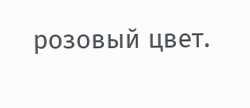розовый цвет.